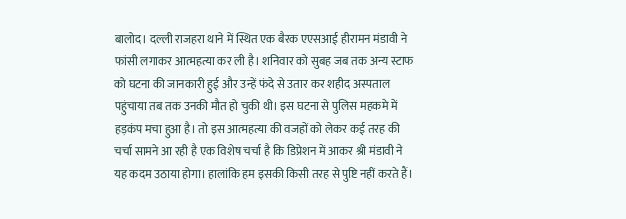बालोद। दल्ली राजहरा थाने में स्थित एक बैरक एएसआई हीरामन मंडावी ने फांसी लगाकर आत्महत्या कर ली है। शनिवार को सुबह जब तक अन्य स्टाफ को घटना की जानकारी हुई और उन्हें फंदे से उतार कर शहीद अस्पताल पहुंचाया तब तक उनकी मौत हो चुकी थी। इस घटना से पुलिस महकमे में हड़कंप मचा हुआ है। तो इस आत्महत्या की वजहों को लेकर कई तरह की चर्चा सामने आ रही है एक विशेष चर्चा है कि डिप्रेशन में आकर श्री मंडावी ने यह कदम उठाया होगा। हालांकि हम इसकी किसी तरह से पुष्टि नहीं करते हैं।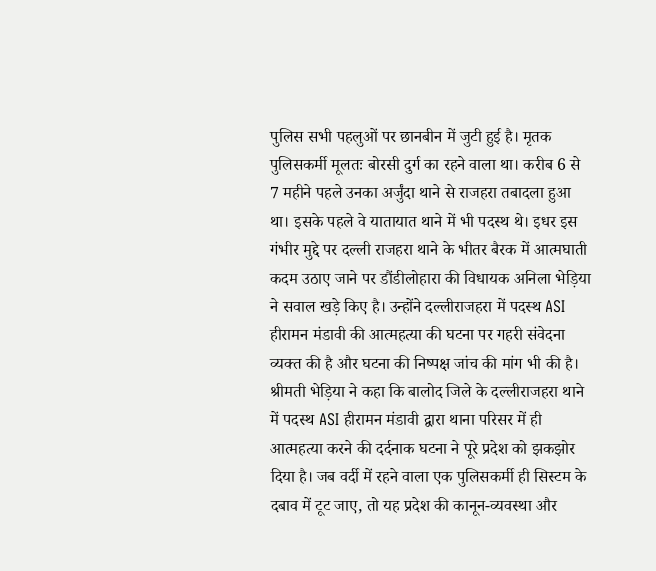पुलिस सभी पहलुओं पर छानबीन में जुटी हुई है। मृतक पुलिसकर्मी मूलतः बोरसी दुर्ग का रहने वाला था। करीब 6 से 7 महीने पहले उनका अर्जुंदा थाने से राजहरा तबादला हुआ था। इसके पहले वे यातायात थाने में भी पदस्थ थे। इधर इस गंभीर मुद्दे पर दल्ली राजहरा थाने के भीतर बैरक में आत्मघाती कदम उठाए जाने पर डौंडीलोहारा की विधायक अनिला भेड़िया ने सवाल खड़े किए है। उन्होंने दल्लीराजहरा में पदस्थ ASI हीरामन मंडावी की आत्महत्या की घटना पर गहरी संवेदना व्यक्त की है और घटना की निष्पक्ष जांच की मांग भी की है। श्रीमती भेड़िया ने कहा कि बालोद जिले के दल्लीराजहरा थाने में पदस्थ ASI हीरामन मंडावी द्वारा थाना परिसर में ही आत्महत्या करने की दर्दनाक घटना ने पूरे प्रदेश को झकझोर दिया है। जब वर्दी में रहने वाला एक पुलिसकर्मी ही सिस्टम के दबाव में टूट जाए, तो यह प्रदेश की कानून-व्यवस्था और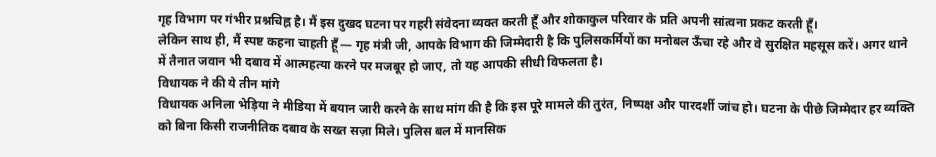गृह विभाग पर गंभीर प्रश्नचिह्न है। मैं इस दुखद घटना पर गहरी संवेदना व्यक्त करती हूँ और शोकाकुल परिवार के प्रति अपनी सांत्वना प्रकट करती हूँ।
लेकिन साथ ही, मैं स्पष्ट कहना चाहती हूँ — गृह मंत्री जी, आपके विभाग की जिम्मेदारी है कि पुलिसकर्मियों का मनोबल ऊँचा रहे और वे सुरक्षित महसूस करें। अगर थाने में तैनात जवान भी दबाव में आत्महत्या करने पर मजबूर हो जाए, तो यह आपकी सीधी विफलता है।
विधायक ने की ये तीन मांगे
विधायक अनिला भेड़िया ने मीडिया में बयान जारी करने के साथ मांग की है कि इस पूरे मामले की तुरंत, निष्पक्ष और पारदर्शी जांच हो। घटना के पीछे जिम्मेदार हर व्यक्ति को बिना किसी राजनीतिक दबाव के सख्त सज़ा मिले। पुलिस बल में मानसिक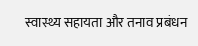स्वास्थ्य सहायता और तनाव प्रबंधन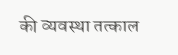की व्यवस्था तत्काल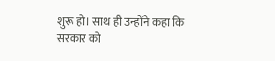शुरू हो। साथ ही उन्होंने कहा कि सरकार को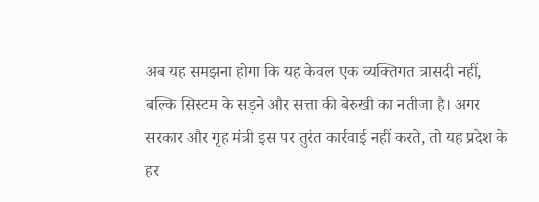अब यह समझना होगा कि यह केवल एक व्यक्तिगत त्रासदी नहीं, बल्कि सिस्टम के सड़ने और सत्ता की बेरुखी का नतीजा है। अगर सरकार और गृह मंत्री इस पर तुरंत कार्रवाई नहीं करते, तो यह प्रदेश के हर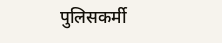पुलिसकर्मी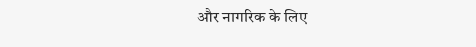और नागरिक के लिए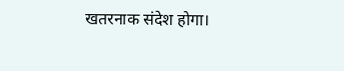खतरनाक संदेश होगा।